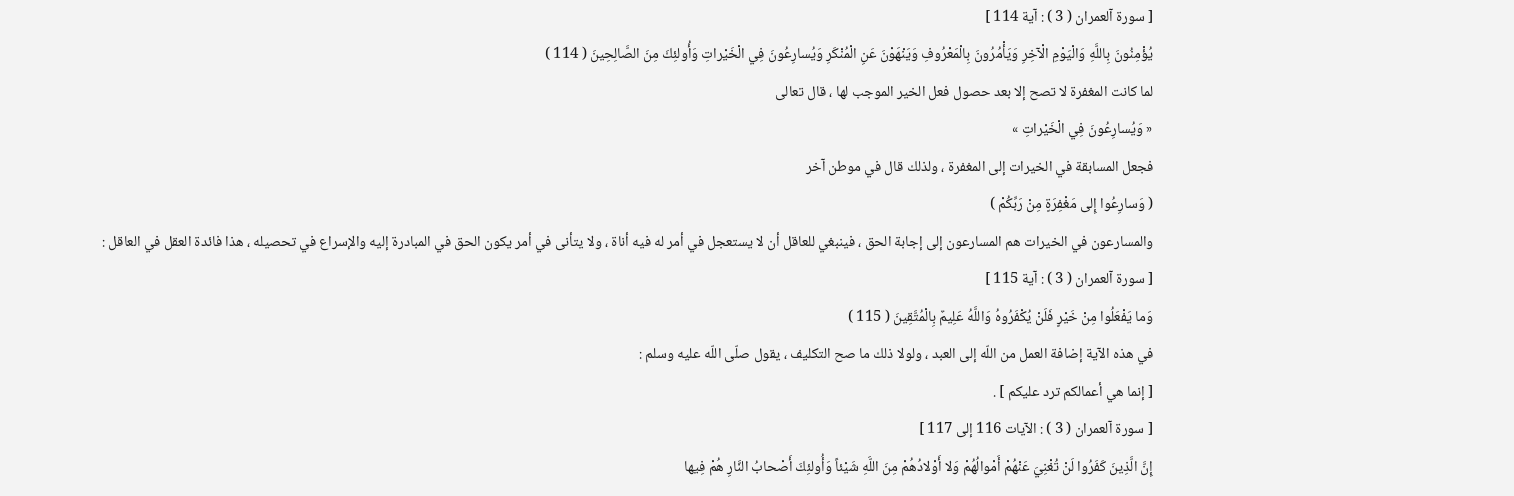[ سورة آلعمران ( 3 ) : آية 114 ]
يُؤْمِنُونَ بِاللَّهِ وَالْيَوْمِ الْآخِرِ وَيَأْمُرُونَ بِالْمَعْرُوفِ وَيَنْهَوْنَ عَنِ الْمُنْكَرِ وَيُسارِعُونَ فِي الْخَيْراتِ وَأُولئِكَ مِنَ الصَّالِحِينَ ( 114 )
لما كانت المغفرة لا تصح إلا بعد حصول فعل الخير الموجب لها ، قال تعالى
« وَيُسارِعُونَ فِي الْخَيْراتِ »
فجعل المسابقة في الخيرات إلى المغفرة ، ولذلك قال في موطن آخر
( وَسارِعُوا إِلى مَغْفِرَةٍ مِنْ رَبِّكُمْ )
والمسارعون في الخيرات هم المسارعون إلى إجابة الحق ، فينبغي للعاقل أن لا يستعجل في أمر له فيه أناة ، ولا يتأنى في أمر يكون الحق في المبادرة إليه والإسراع في تحصيله ، هذا فائدة العقل في العاقل :
[ سورة آلعمران ( 3 ) : آية 115 ]
وَما يَفْعَلُوا مِنْ خَيْرٍ فَلَنْ يُكْفَرُوهُ وَاللَّهُ عَلِيمٌ بِالْمُتَّقِينَ ( 115 )
في هذه الآية إضافة العمل من اللّه إلى العبد ، ولولا ذلك ما صح التكليف ، يقول صلّى اللّه عليه وسلم :
[ إنما هي أعمالكم ترد عليكم ] .
[ سورة آلعمران ( 3 ) : الآيات 116 إلى 117 ]
إِنَّ الَّذِينَ كَفَرُوا لَنْ تُغْنِيَ عَنْهُمْ أَمْوالُهُمْ وَلا أَوْلادُهُمْ مِنَ اللَّهِ شَيْئاً وَأُولئِكَ أَصْحابُ النَّارِ هُمْ فِيها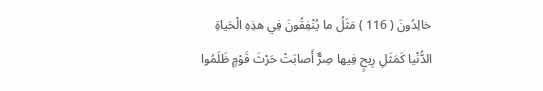خالِدُونَ ( 116 ) مَثَلُ ما يُنْفِقُونَ فِي هذِهِ الْحَياةِ الدُّنْيا كَمَثَلِ رِيحٍ فِيها صِرٌّ أَصابَتْ حَرْثَ قَوْمٍ ظَلَمُوا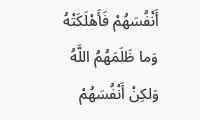أَنْفُسَهُمْ فَأَهْلَكَتْهُ وَما ظَلَمَهُمُ اللَّهُ وَلكِنْ أَنْفُسَهُمْ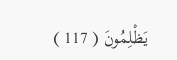يَظْلِمُونَ ( 117 )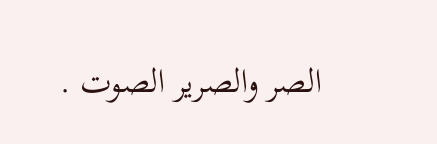الصر والصرير الصوت .